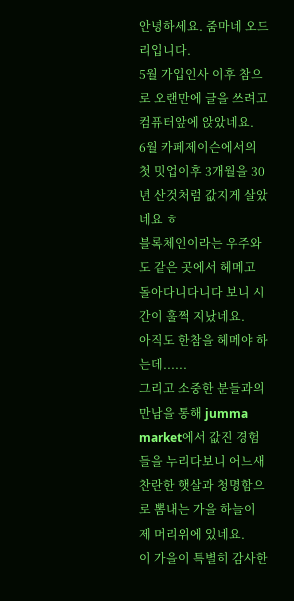안녕하세요. 줌마네 오드리입니다.
5월 가입인사 이후 참으로 오랜만에 글을 쓰려고 컴퓨터앞에 앉았네요.
6월 카페제이슨에서의 첫 밋업이후 3개월을 30년 산것처럼 값지게 살았네요 ㅎ
블록체인이라는 우주와도 같은 곳에서 헤메고 돌아다니다니다 보니 시간이 훌쩍 지났네요.
아직도 한참을 헤메야 하는데......
그리고 소중한 분들과의 만남을 통해 jumma market에서 값진 경험들을 누리다보니 어느새
찬란한 햇살과 청명함으로 뽐내는 가을 하늘이 제 머리위에 있네요.
이 가을이 특별히 감사한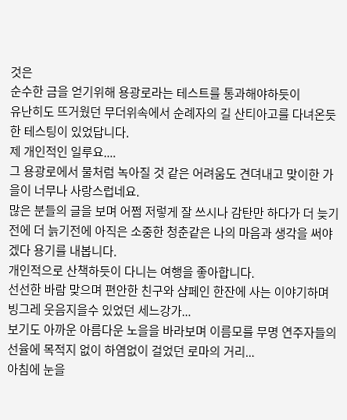것은
순수한 금을 얻기위해 용광로라는 테스트를 통과해야하듯이
유난히도 뜨거웠던 무더위속에서 순례자의 길 산티아고를 다녀온듯한 테스팅이 있었답니다.
제 개인적인 일루요....
그 용광로에서 물처럼 녹아질 것 같은 어려움도 견뎌내고 맞이한 가을이 너무나 사랑스럽네요.
많은 분들의 글을 보며 어쩜 저렇게 잘 쓰시나 감탄만 하다가 더 늦기전에 더 늙기전에 아직은 소중한 청춘같은 나의 마음과 생각을 써야겠다 용기를 내봅니다.
개인적으로 산책하듯이 다니는 여행을 좋아합니다.
선선한 바람 맞으며 편안한 친구와 샴페인 한잔에 사는 이야기하며 빙그레 웃음지을수 있었던 세느강가...
보기도 아까운 아름다운 노을을 바라보며 이름모를 무명 연주자들의 선율에 목적지 없이 하염없이 걸었던 로마의 거리...
아침에 눈을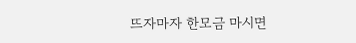뜨자마자 한모금 마시면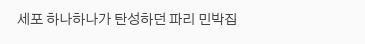세포 하나하나가 탄성하던 파리 민박집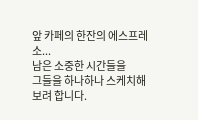앞 카페의 한잔의 에스프레소...
남은 소중한 시간들을
그들을 하나하나 스케치해보려 합니다.